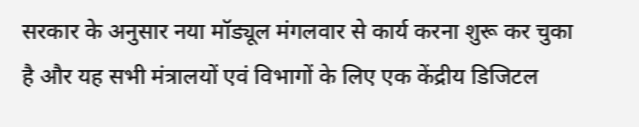सरकार के अनुसार नया मॉड्यूल मंगलवार से कार्य करना शुरू कर चुका है और यह सभी मंत्रालयों एवं विभागों के लिए एक केंद्रीय डिजिटल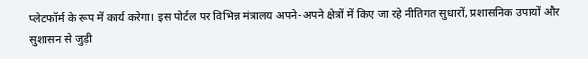प्लेटफॉर्म के रूप में कार्य करेगा। इस पोर्टल पर विभिन्न मंत्रालय अपने-अपने क्षेत्रों में किए जा रहे नीतिगत सुधारों, प्रशासनिक उपायों और सुशासन से जुड़ी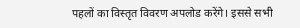पहलों का विस्तृत विवरण अपलोड करेंगे। इससे सभी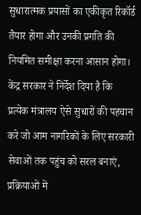सुधारात्मक प्रयासों का एकीकृत रिकॉर्ड तैयार होगा और उनकी प्रगति की नियमित समीक्षा करना आसान होगा।
केंद्र सरकार ने निर्देश दिया है कि प्रत्येक मंत्रालय ऐसे सुधारों की पहचान करे जो आम नागरिकों के लिए सरकारी सेवाओं तक पहुंच को सरल बनाएं, प्रक्रियाओं में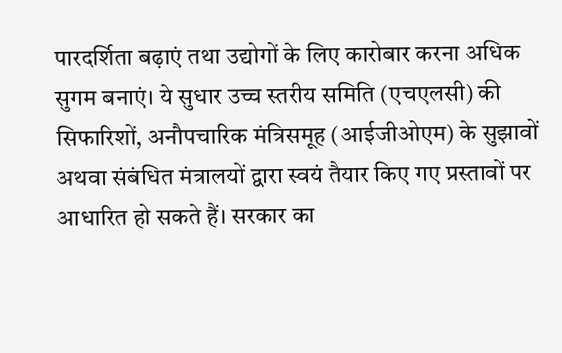पारदर्शिता बढ़ाएं तथा उद्योगों के लिए कारोबार करना अधिक सुगम बनाएं। ये सुधार उच्च स्तरीय समिति (एचएलसी) की सिफारिशों, अनौपचारिक मंत्रिसमूह (आईजीओएम) के सुझावों अथवा संबंधित मंत्रालयों द्वारा स्वयं तैयार किए गए प्रस्तावों पर आधारित हो सकते हैं। सरकार का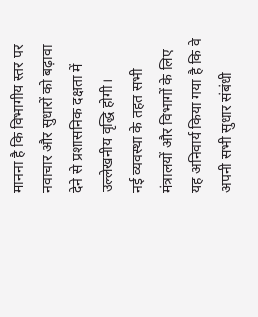मानना है कि विभागीय स्तर पर नवाचार और सुधारों को बढ़ावा देने से प्रशासनिक दक्षता में उल्लेखनीय वृद्धि होगी।
नई व्यवस्था के तहत सभी मंत्रालयों और विभागों के लिए यह अनिवार्य किया गया है कि वे अपनी सभी सुधार संबंधी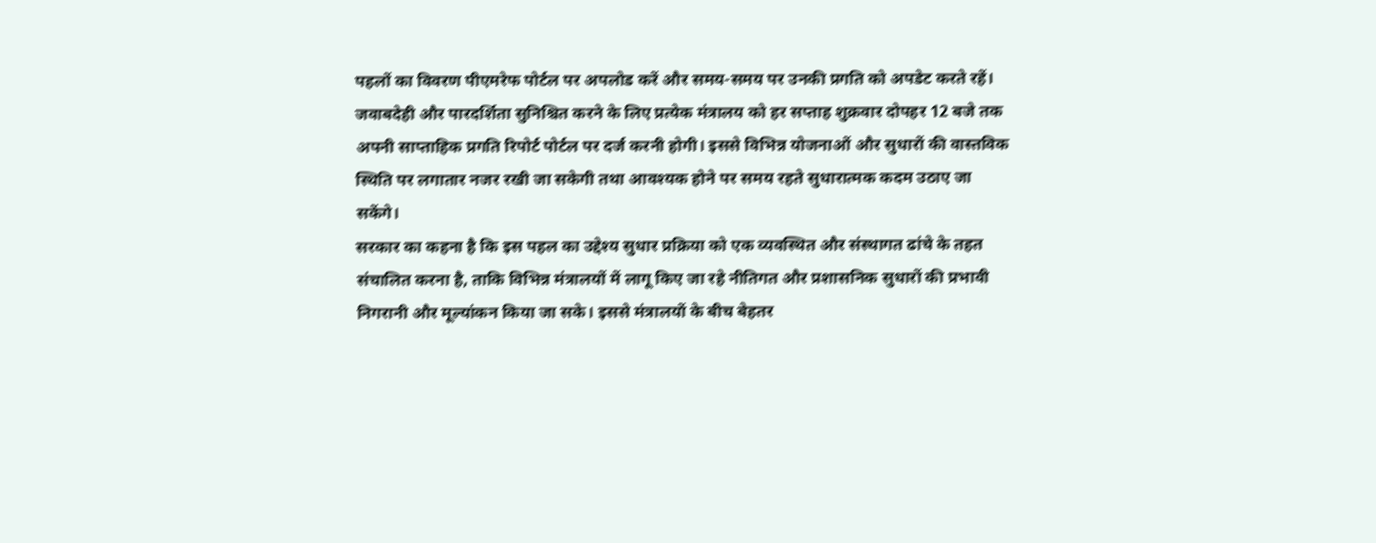पहलों का विवरण पीएमरेफ पोर्टल पर अपलोड करें और समय-समय पर उनकी प्रगति को अपडेट करते रहें। जवाबदेही और पारदर्शिता सुनिश्चित करने के लिए प्रत्येक मंत्रालय को हर सप्ताह शुक्रवार दोपहर 12 बजे तक अपनी साप्ताहिक प्रगति रिपोर्ट पोर्टल पर दर्ज करनी होगी। इससे विभिन्न योजनाओं और सुधारों की वास्तविक स्थिति पर लगातार नजर रखी जा सकेगी तथा आवश्यक होने पर समय रहते सुधारात्मक कदम उठाए जा सकेंगे।
सरकार का कहना है कि इस पहल का उद्देश्य सुधार प्रक्रिया को एक व्यवस्थित और संस्थागत ढांचे के तहत संचालित करना है, ताकि विभिन्न मंत्रालयों में लागू किए जा रहे नीतिगत और प्रशासनिक सुधारों की प्रभावी निगरानी और मूल्यांकन किया जा सके। इससे मंत्रालयों के बीच बेहतर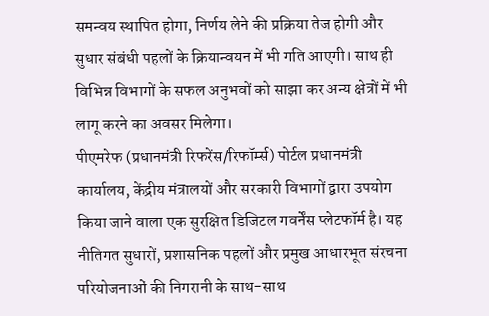समन्वय स्थापित होगा, निर्णय लेने की प्रक्रिया तेज होगी और सुधार संबंधी पहलों के क्रियान्वयन में भी गति आएगी। साथ ही विभिन्न विभागों के सफल अनुभवों को साझा कर अन्य क्षेत्रों में भी लागू करने का अवसर मिलेगा।
पीएमरेफ (प्रधानमंत्री रिफरेंस/रिफॉर्म्स) पोर्टल प्रधानमंत्री कार्यालय, केंद्रीय मंत्रालयों और सरकारी विभागों द्वारा उपयोग किया जाने वाला एक सुरक्षित डिजिटल गवर्नेंस प्लेटफॉर्म है। यह नीतिगत सुधारों, प्रशासनिक पहलों और प्रमुख आधारभूत संरचना परियोजनाओं की निगरानी के साथ-साथ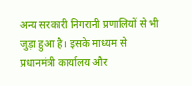अन्य सरकारी निगरानी प्रणालियों से भी जुड़ा हुआ है। इसके माध्यम से प्रधानमंत्री कार्यालय और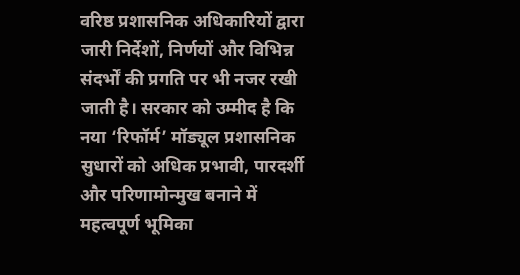वरिष्ठ प्रशासनिक अधिकारियों द्वारा जारी निर्देशों, निर्णयों और विभिन्न संदर्भों की प्रगति पर भी नजर रखी जाती है। सरकार को उम्मीद है कि नया ‘रिफॉर्म’ मॉड्यूल प्रशासनिक सुधारों को अधिक प्रभावी, पारदर्शी और परिणामोन्मुख बनाने में महत्वपूर्ण भूमिका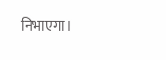निभाएगा।